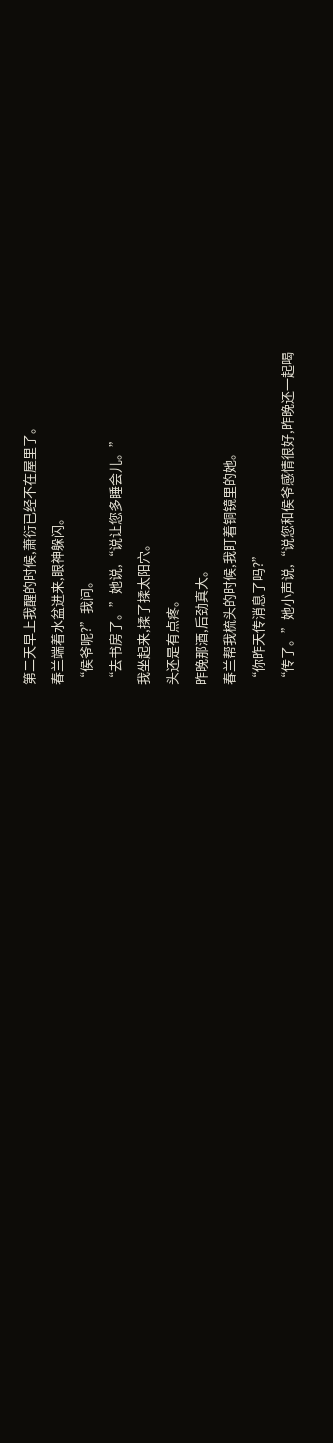第二天早上我醒的时候,萧衍已经不在屋里了。
春兰端着水盆进来,眼神躲闪。
“侯爷呢?”我问。
“去书房了。”她说,“说让您多睡会儿。”
我坐起来,揉了揉太阳穴。
头还是有点疼。
昨晚那酒,后劲真大。
春兰帮我梳头的时候,我盯着铜镜里的她。
“你昨天传消息了吗?”
“传了。”她小声说,“说您和侯爷感情很好,昨晚还一起喝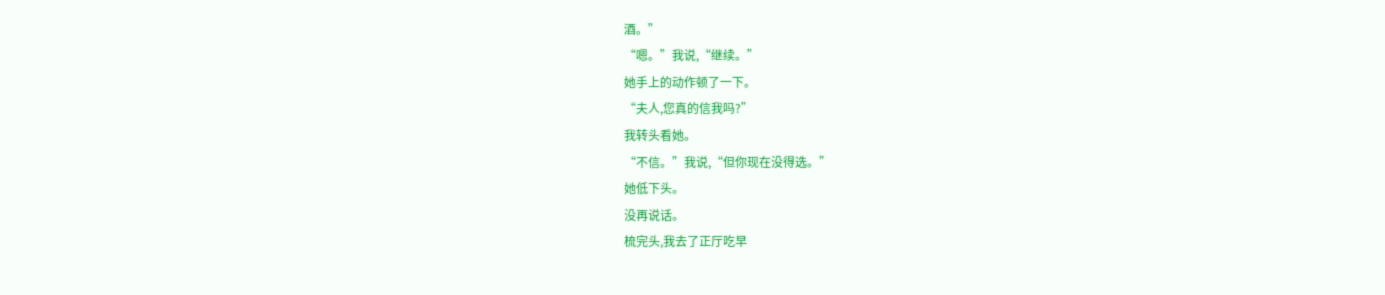酒。”
“嗯。”我说,“继续。”
她手上的动作顿了一下。
“夫人,您真的信我吗?”
我转头看她。
“不信。”我说,“但你现在没得选。”
她低下头。
没再说话。
梳完头,我去了正厅吃早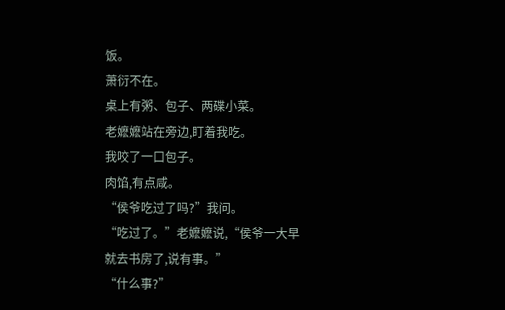饭。
萧衍不在。
桌上有粥、包子、两碟小菜。
老嬷嬷站在旁边,盯着我吃。
我咬了一口包子。
肉馅,有点咸。
“侯爷吃过了吗?”我问。
“吃过了。”老嬷嬷说,“侯爷一大早就去书房了,说有事。”
“什么事?”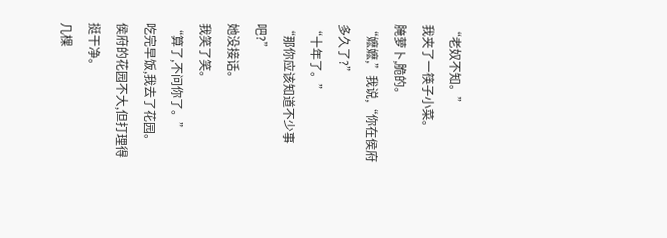“老奴不知。”
我夹了一筷子小菜。
腌萝卜,脆的。
“嬷嬷,”我说,“你在侯府多久了?”
“十年了。”
“那你应该知道不少事吧?”
她没接话。
我笑了笑。
“算了,不问你了。”
吃完早饭,我去了花园。
侯府的花园不大,但打理得挺干净。
几棵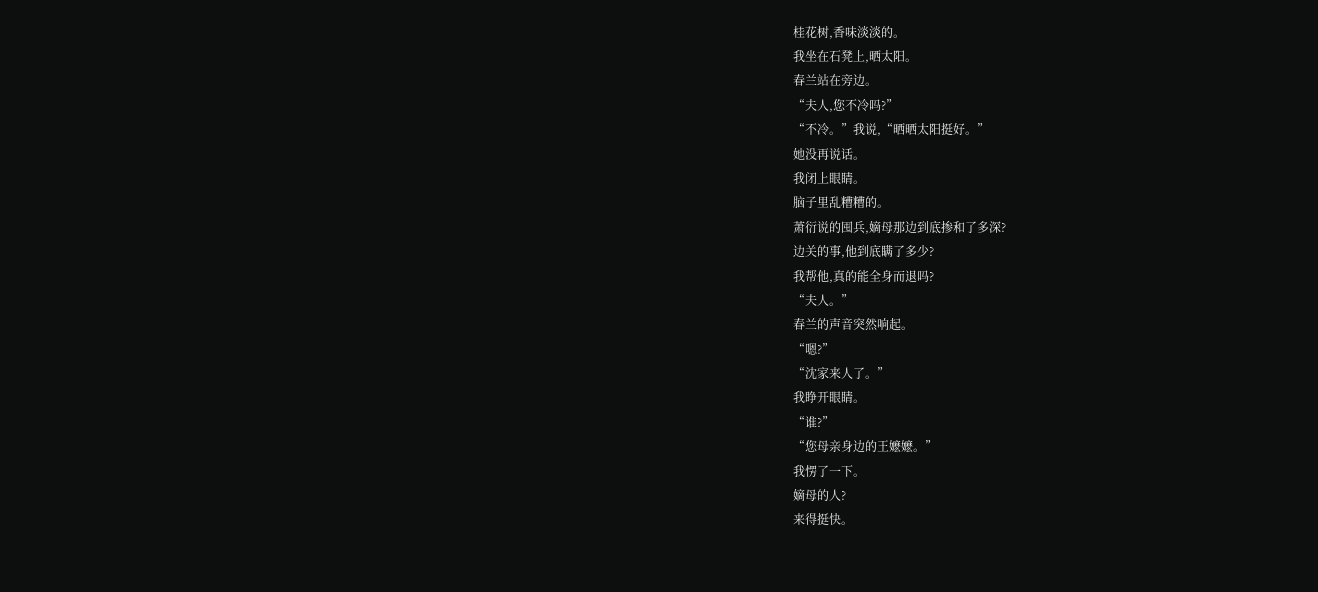桂花树,香味淡淡的。
我坐在石凳上,晒太阳。
春兰站在旁边。
“夫人,您不冷吗?”
“不冷。”我说,“晒晒太阳挺好。”
她没再说话。
我闭上眼睛。
脑子里乱糟糟的。
萧衍说的囤兵,嫡母那边到底掺和了多深?
边关的事,他到底瞒了多少?
我帮他,真的能全身而退吗?
“夫人。”
春兰的声音突然响起。
“嗯?”
“沈家来人了。”
我睁开眼睛。
“谁?”
“您母亲身边的王嬷嬷。”
我愣了一下。
嫡母的人?
来得挺快。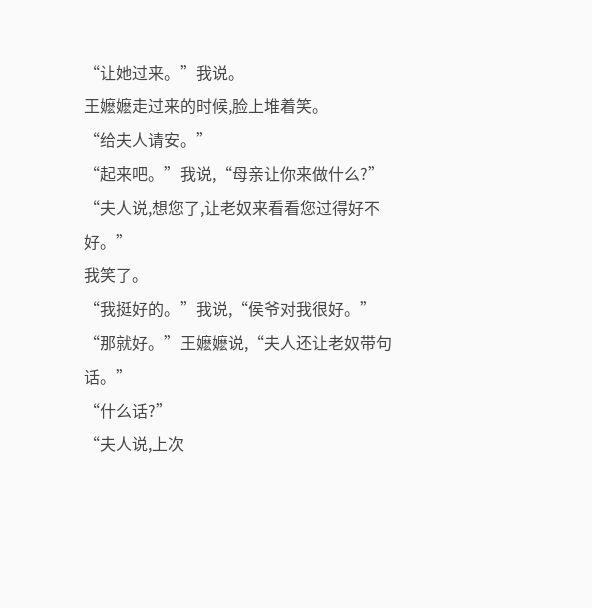“让她过来。”我说。
王嬷嬷走过来的时候,脸上堆着笑。
“给夫人请安。”
“起来吧。”我说,“母亲让你来做什么?”
“夫人说,想您了,让老奴来看看您过得好不好。”
我笑了。
“我挺好的。”我说,“侯爷对我很好。”
“那就好。”王嬷嬷说,“夫人还让老奴带句话。”
“什么话?”
“夫人说,上次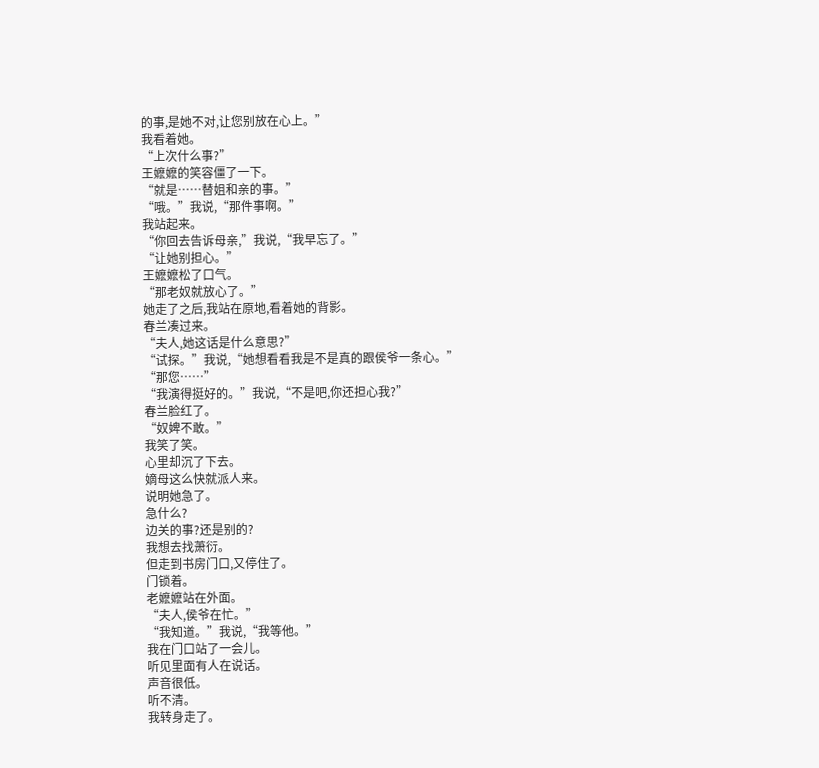的事,是她不对,让您别放在心上。”
我看着她。
“上次什么事?”
王嬷嬷的笑容僵了一下。
“就是……替姐和亲的事。”
“哦。”我说,“那件事啊。”
我站起来。
“你回去告诉母亲,”我说,“我早忘了。”
“让她别担心。”
王嬷嬷松了口气。
“那老奴就放心了。”
她走了之后,我站在原地,看着她的背影。
春兰凑过来。
“夫人,她这话是什么意思?”
“试探。”我说,“她想看看我是不是真的跟侯爷一条心。”
“那您……”
“我演得挺好的。”我说,“不是吧,你还担心我?”
春兰脸红了。
“奴婢不敢。”
我笑了笑。
心里却沉了下去。
嫡母这么快就派人来。
说明她急了。
急什么?
边关的事?还是别的?
我想去找萧衍。
但走到书房门口,又停住了。
门锁着。
老嬷嬷站在外面。
“夫人,侯爷在忙。”
“我知道。”我说,“我等他。”
我在门口站了一会儿。
听见里面有人在说话。
声音很低。
听不清。
我转身走了。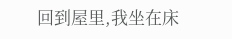回到屋里,我坐在床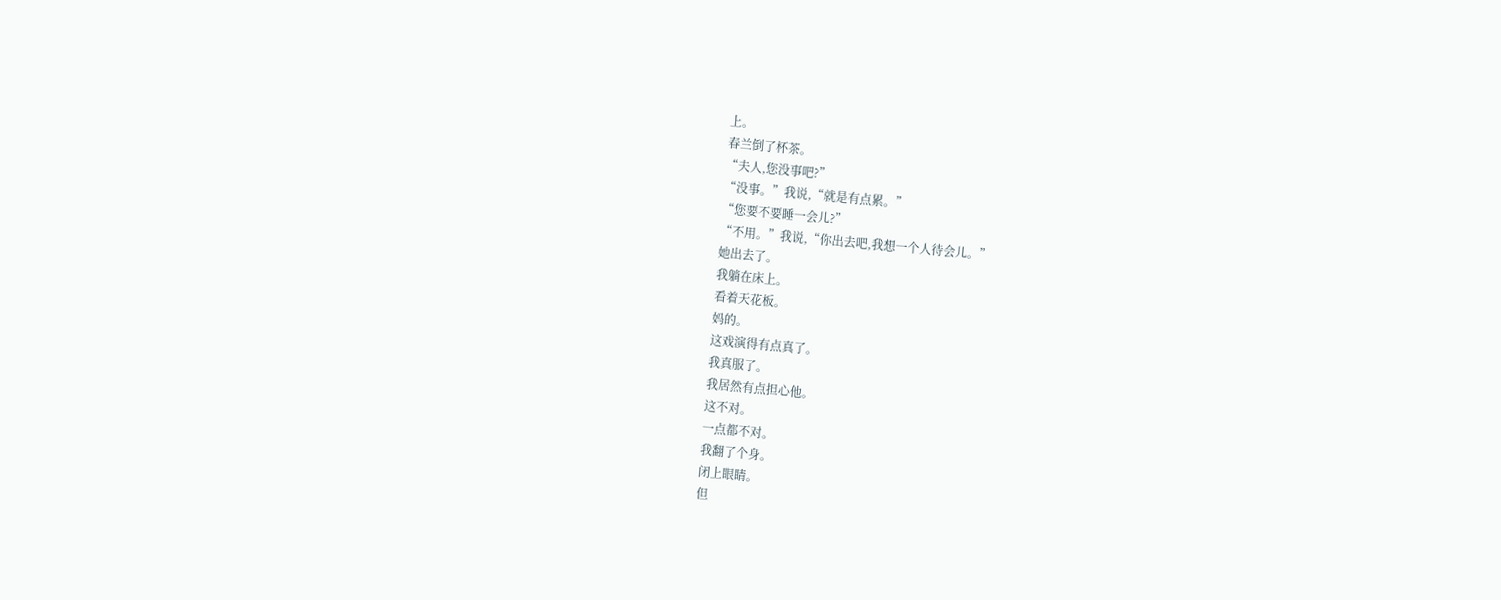上。
春兰倒了杯茶。
“夫人,您没事吧?”
“没事。”我说,“就是有点累。”
“您要不要睡一会儿?”
“不用。”我说,“你出去吧,我想一个人待会儿。”
她出去了。
我躺在床上。
看着天花板。
妈的。
这戏演得有点真了。
我真服了。
我居然有点担心他。
这不对。
一点都不对。
我翻了个身。
闭上眼睛。
但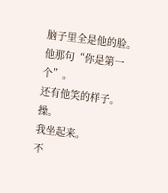脑子里全是他的脸。
他那句“你是第一个”。
还有他笑的样子。
操。
我坐起来。
不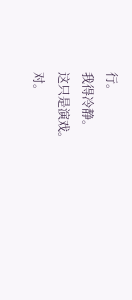行。
我得冷静。
这只是演戏。
对。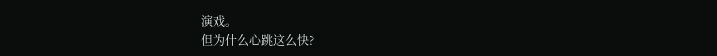演戏。
但为什么心跳这么快?